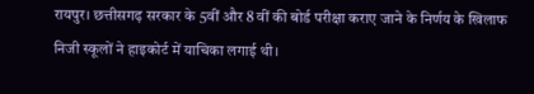रायपुर। छत्तीसगढ़ सरकार के 5वीं और 8 वीं की बोर्ड परीक्षा कराए जाने के निर्णय के खिलाफ निजी स्कूलों ने हाइकोर्ट में याचिका लगाई थी।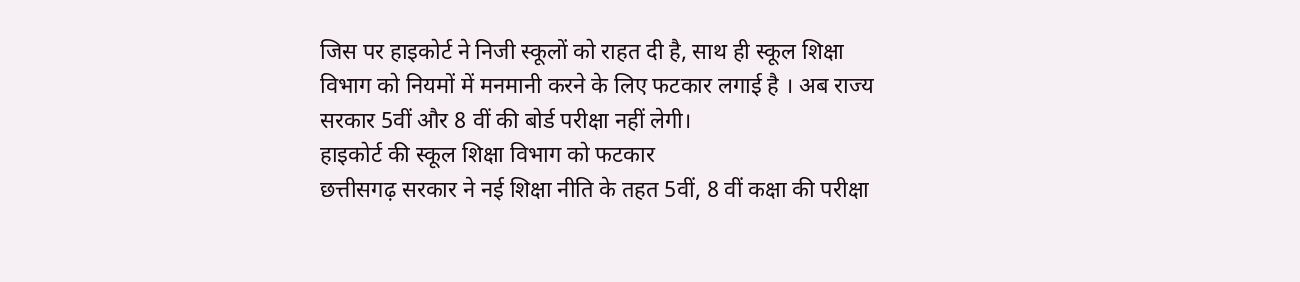जिस पर हाइकोर्ट ने निजी स्कूलों को राहत दी है, साथ ही स्कूल शिक्षा विभाग को नियमों में मनमानी करने के लिए फटकार लगाई है । अब राज्य सरकार 5वीं और 8 वीं की बोर्ड परीक्षा नहीं लेगी।
हाइकोर्ट की स्कूल शिक्षा विभाग को फटकार
छत्तीसगढ़ सरकार ने नई शिक्षा नीति के तहत 5वीं, 8 वीं कक्षा की परीक्षा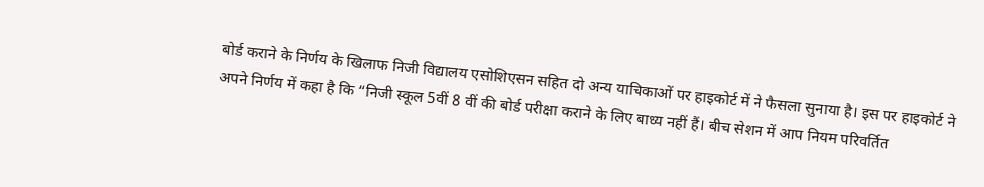बोर्ड कराने के निर्णय के खिलाफ निजी विद्यालय एसोशिएसन सहित दो अन्य याचिकाओं पर हाइकोर्ट में ने फैसला सुनाया है। इस पर हाइकोर्ट ने अपने निर्णय में कहा है कि “निजी स्कूल 5वीं 8 वीं की बोर्ड परीक्षा कराने के लिए बाध्य नहीं हैं। बीच सेशन में आप नियम परिवर्तित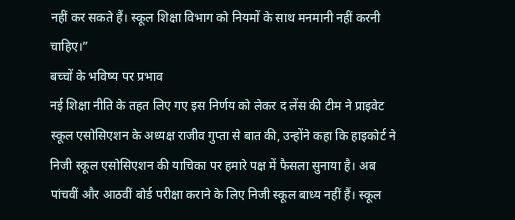नहीं कर सकते हैं। स्कूल शिक्षा विभाग को नियमों के साथ मनमानी नहीं करनी चाहिए।”
बच्चों के भविष्य पर प्रभाव
नई शिक्षा नीति के तहत लिए गए इस निर्णय को लेकर द लेंस की टीम ने प्राइवेट स्कूल एसोसिएशन के अध्यक्ष राजीव गुप्ता से बात की, उन्होंने कहा कि हाइकोर्ट ने निजी स्कूल एसोसिएशन की याचिका पर हमारे पक्ष में फैसला सुनाया है। अब पांचवीं और आठवीं बोर्ड परीक्षा कराने के लिए निजी स्कूल बाध्य नहीं हैं। स्कूल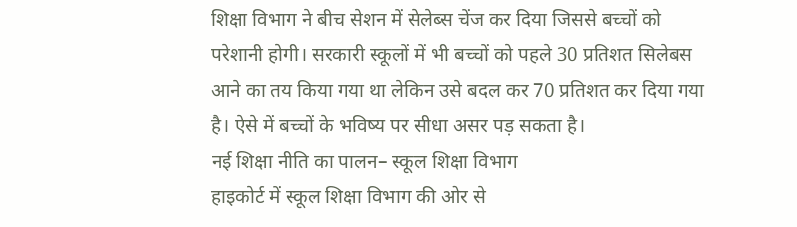शिक्षा विभाग ने बीच सेशन में सेलेब्स चेंज कर दिया जिससे बच्चों को परेशानी होगी। सरकारी स्कूलों में भी बच्चों को पहले 30 प्रतिशत सिलेबस आने का तय किया गया था लेकिन उसे बदल कर 70 प्रतिशत कर दिया गया है। ऐसे में बच्चों के भविष्य पर सीधा असर पड़ सकता है।
नई शिक्षा नीति का पालन– स्कूल शिक्षा विभाग
हाइकोर्ट में स्कूल शिक्षा विभाग की ओर से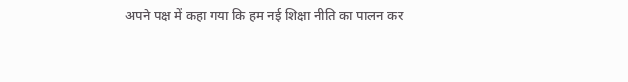अपने पक्ष में कहा गया कि हम नई शिक्षा नीति का पालन कर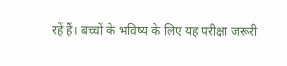रहें हैं। बच्चों के भविष्य के लिए यह परीक्षा जरूरी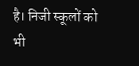है। निजी स्कूलों को भी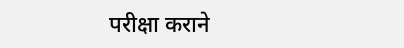परीक्षा कराने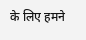के लिए हमने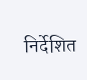निर्देशित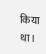किया था।